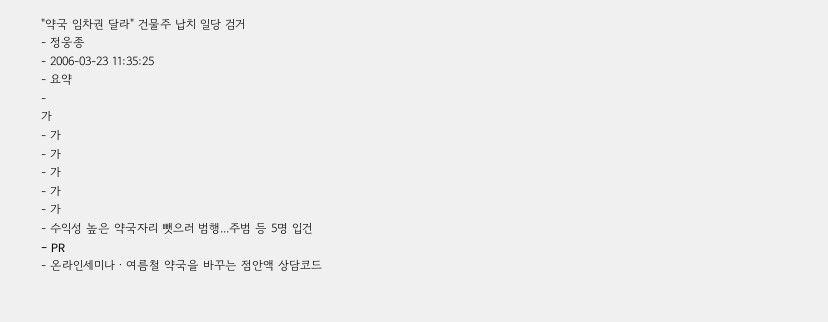"약국 임차권 달라" 건물주 납치 일당 검거
- 정웅종
- 2006-03-23 11:35:25
- 요약
-
가
- 가
- 가
- 가
- 가
- 가
- 수익성 높은 약국자리 뺏으러 범행...주범 등 5명 입건
- PR
- 온라인세미나ㆍ여름철 약국을 바꾸는 점안액 상담코드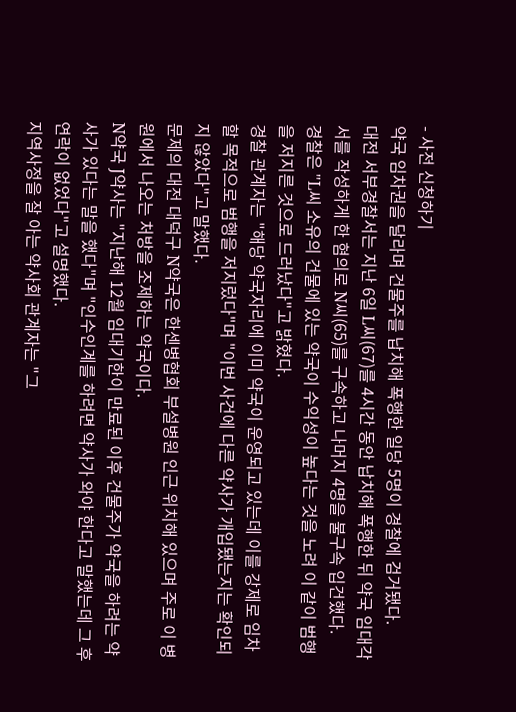- 사전 신청하기
약국 임차권을 달라며 건물주를 납치해 폭행한 일당 5명이 경찰에 검거됐다.
대전 서부경찰서는 지난 6일 L씨(67)를 4시간 동안 납치해 폭행한 뒤 약국 임대각서를 작성하게 한 혐의로 N씨(65)를 구속하고 나머지 4명을 불구속 입건했다.
경찰은 "L씨 소유의 건물에 있는 약국이 수익성이 높다는 것을 노려 이 같이 범행을 저지른 것으로 드러났다"고 밝혔다.
경찰 관계자는 "해당 약국자리에 이미 약국이 운영되고 있는데 이를 강제로 임차할 목적으로 범행을 저지렀다"며 "이번 사건에 다른 약사가 개입됐는지는 확인되지 않았다"고 말했다.
문제의 대전 대덕구 N약국은 한센병협회 부설병원 인근 위치해 있으며 주로 이 병원에서 나오는 처방을 조제하는 약국이다.
N약국 J약사는 "지난해 12월 임대기한이 만료된 이후 건물주가 약국을 하려는 약사가 있다는 말을 했다"며 "인수인계를 하려면 약사가 와야 한다고 말했는데 그 후 연락이 없었다"고 설명했다.
지역사정을 잘 아는 약사회 관계자는 "그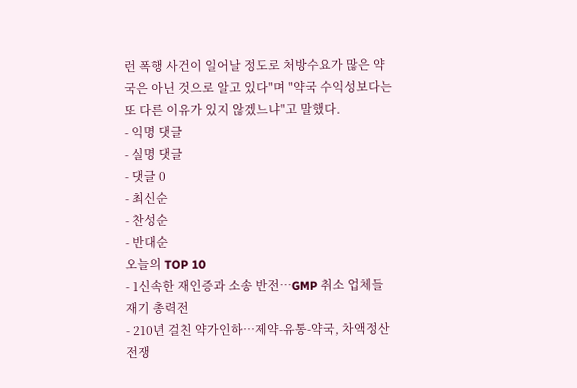런 폭행 사건이 일어날 정도로 처방수요가 많은 약국은 아닌 것으로 알고 있다"며 "약국 수익성보다는 또 다른 이유가 있지 않겠느냐"고 말했다.
- 익명 댓글
- 실명 댓글
- 댓글 0
- 최신순
- 찬성순
- 반대순
오늘의 TOP 10
- 1신속한 재인증과 소송 반전…GMP 취소 업체들 재기 총력전
- 210년 걸친 약가인하…제약-유통-약국, 차액정산 전쟁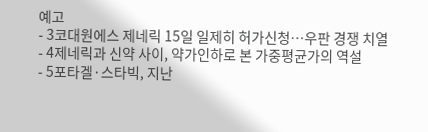예고
- 3코대원에스 제네릭 15일 일제히 허가신청…우판 경쟁 치열
- 4제네릭과 신약 사이, 약가인하로 본 가중평균가의 역설
- 5포타겔·스타빅, 지난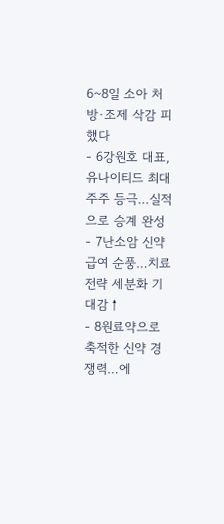6~8일 소아 처방·조제 삭감 피했다
- 6강원호 대표, 유나이티드 최대주주 등극…실적으로 승계 완성
- 7난소암 신약 급여 순풍…치료 전략 세분화 기대감↑
- 8원료약으로 축적한 신약 경쟁력…에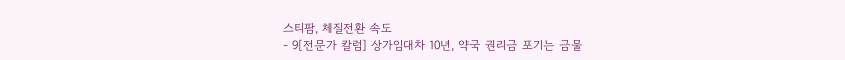스티팜, 체질전환 속도
- 9[전문가 칼럼] 상가임대차 10년, 약국 권리금 포기는 금물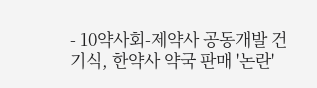- 10약사회-제약사 공동개발 건기식, 한약사 약국 판매 '논란'